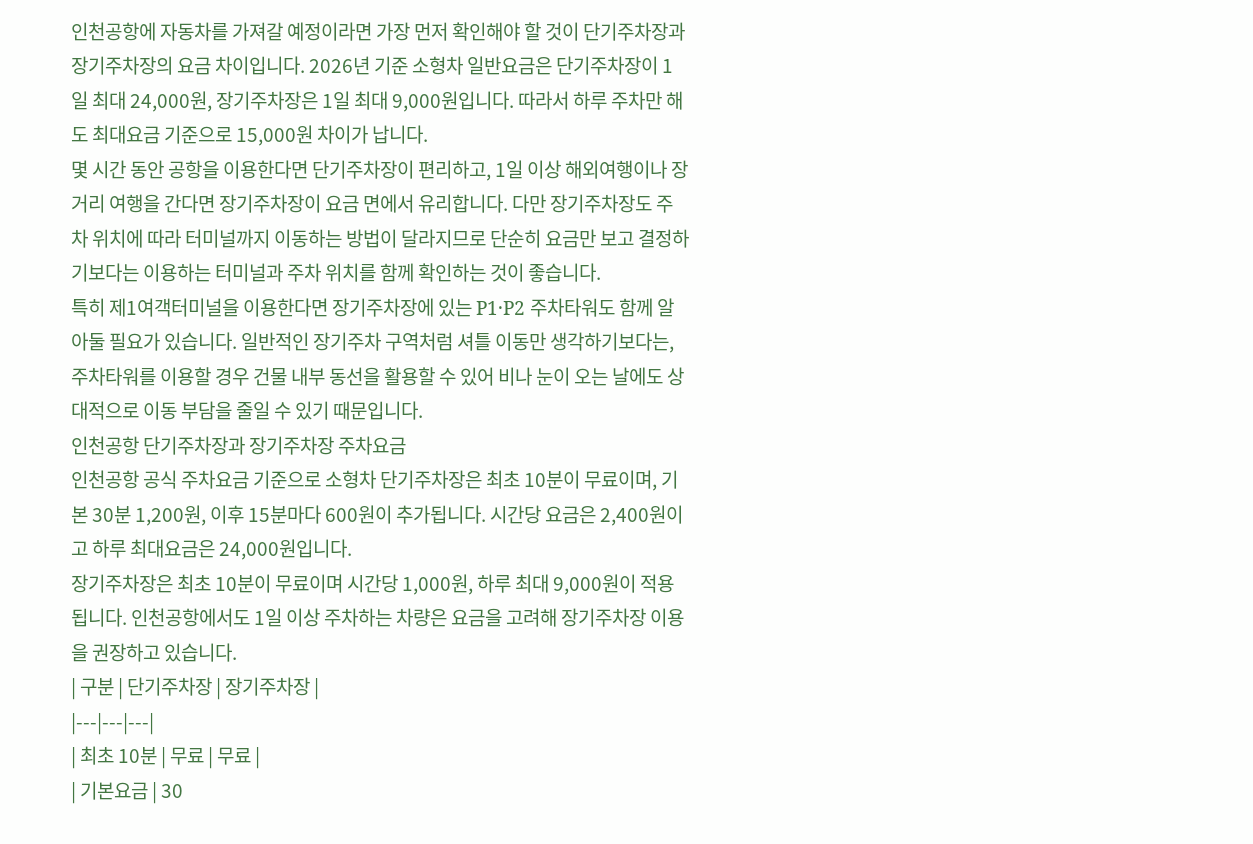인천공항에 자동차를 가져갈 예정이라면 가장 먼저 확인해야 할 것이 단기주차장과 장기주차장의 요금 차이입니다. 2026년 기준 소형차 일반요금은 단기주차장이 1일 최대 24,000원, 장기주차장은 1일 최대 9,000원입니다. 따라서 하루 주차만 해도 최대요금 기준으로 15,000원 차이가 납니다.
몇 시간 동안 공항을 이용한다면 단기주차장이 편리하고, 1일 이상 해외여행이나 장거리 여행을 간다면 장기주차장이 요금 면에서 유리합니다. 다만 장기주차장도 주차 위치에 따라 터미널까지 이동하는 방법이 달라지므로 단순히 요금만 보고 결정하기보다는 이용하는 터미널과 주차 위치를 함께 확인하는 것이 좋습니다.
특히 제1여객터미널을 이용한다면 장기주차장에 있는 P1·P2 주차타워도 함께 알아둘 필요가 있습니다. 일반적인 장기주차 구역처럼 셔틀 이동만 생각하기보다는, 주차타워를 이용할 경우 건물 내부 동선을 활용할 수 있어 비나 눈이 오는 날에도 상대적으로 이동 부담을 줄일 수 있기 때문입니다.
인천공항 단기주차장과 장기주차장 주차요금
인천공항 공식 주차요금 기준으로 소형차 단기주차장은 최초 10분이 무료이며, 기본 30분 1,200원, 이후 15분마다 600원이 추가됩니다. 시간당 요금은 2,400원이고 하루 최대요금은 24,000원입니다.
장기주차장은 최초 10분이 무료이며 시간당 1,000원, 하루 최대 9,000원이 적용됩니다. 인천공항에서도 1일 이상 주차하는 차량은 요금을 고려해 장기주차장 이용을 권장하고 있습니다.
| 구분 | 단기주차장 | 장기주차장 |
|---|---|---|
| 최초 10분 | 무료 | 무료 |
| 기본요금 | 30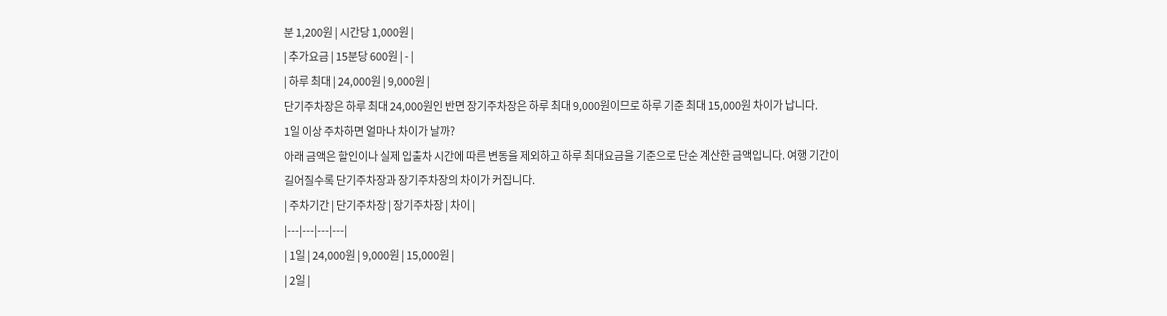분 1,200원 | 시간당 1,000원 |
| 추가요금 | 15분당 600원 | - |
| 하루 최대 | 24,000원 | 9,000원 |
단기주차장은 하루 최대 24,000원인 반면 장기주차장은 하루 최대 9,000원이므로 하루 기준 최대 15,000원 차이가 납니다.
1일 이상 주차하면 얼마나 차이가 날까?
아래 금액은 할인이나 실제 입출차 시간에 따른 변동을 제외하고 하루 최대요금을 기준으로 단순 계산한 금액입니다. 여행 기간이 길어질수록 단기주차장과 장기주차장의 차이가 커집니다.
| 주차기간 | 단기주차장 | 장기주차장 | 차이 |
|---|---|---|---|
| 1일 | 24,000원 | 9,000원 | 15,000원 |
| 2일 |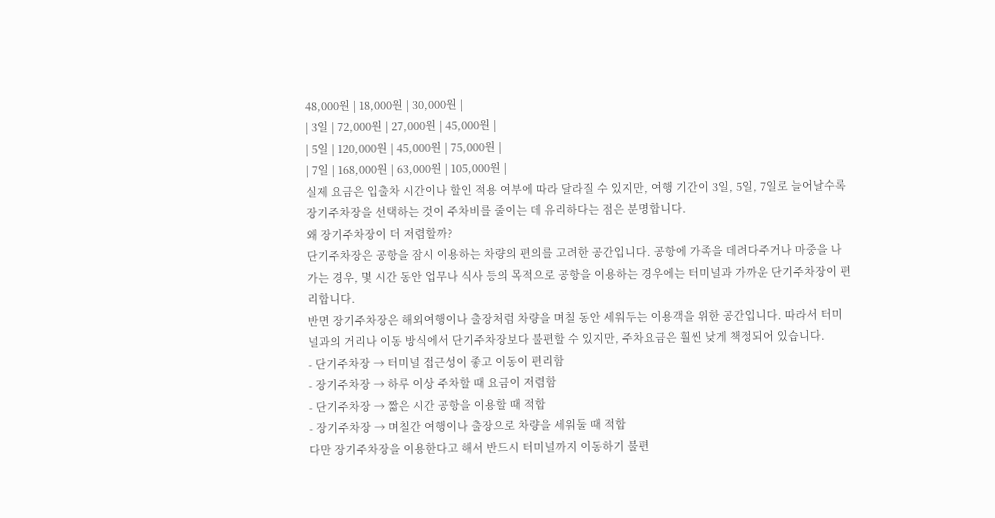48,000원 | 18,000원 | 30,000원 |
| 3일 | 72,000원 | 27,000원 | 45,000원 |
| 5일 | 120,000원 | 45,000원 | 75,000원 |
| 7일 | 168,000원 | 63,000원 | 105,000원 |
실제 요금은 입출차 시간이나 할인 적용 여부에 따라 달라질 수 있지만, 여행 기간이 3일, 5일, 7일로 늘어날수록 장기주차장을 선택하는 것이 주차비를 줄이는 데 유리하다는 점은 분명합니다.
왜 장기주차장이 더 저렴할까?
단기주차장은 공항을 잠시 이용하는 차량의 편의를 고려한 공간입니다. 공항에 가족을 데려다주거나 마중을 나가는 경우, 몇 시간 동안 업무나 식사 등의 목적으로 공항을 이용하는 경우에는 터미널과 가까운 단기주차장이 편리합니다.
반면 장기주차장은 해외여행이나 출장처럼 차량을 며칠 동안 세워두는 이용객을 위한 공간입니다. 따라서 터미널과의 거리나 이동 방식에서 단기주차장보다 불편할 수 있지만, 주차요금은 훨씬 낮게 책정되어 있습니다.
- 단기주차장 → 터미널 접근성이 좋고 이동이 편리함
- 장기주차장 → 하루 이상 주차할 때 요금이 저렴함
- 단기주차장 → 짧은 시간 공항을 이용할 때 적합
- 장기주차장 → 며칠간 여행이나 출장으로 차량을 세워둘 때 적합
다만 장기주차장을 이용한다고 해서 반드시 터미널까지 이동하기 불편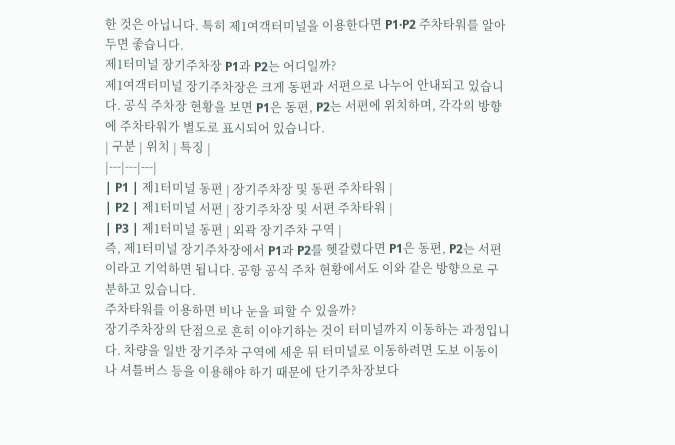한 것은 아닙니다. 특히 제1여객터미널을 이용한다면 P1·P2 주차타워를 알아두면 좋습니다.
제1터미널 장기주차장 P1과 P2는 어디일까?
제1여객터미널 장기주차장은 크게 동편과 서편으로 나누어 안내되고 있습니다. 공식 주차장 현황을 보면 P1은 동편, P2는 서편에 위치하며, 각각의 방향에 주차타워가 별도로 표시되어 있습니다.
| 구분 | 위치 | 특징 |
|---|---|---|
| P1 | 제1터미널 동편 | 장기주차장 및 동편 주차타워 |
| P2 | 제1터미널 서편 | 장기주차장 및 서편 주차타워 |
| P3 | 제1터미널 동편 | 외곽 장기주차 구역 |
즉, 제1터미널 장기주차장에서 P1과 P2를 헷갈렸다면 P1은 동편, P2는 서편이라고 기억하면 됩니다. 공항 공식 주차 현황에서도 이와 같은 방향으로 구분하고 있습니다.
주차타워를 이용하면 비나 눈을 피할 수 있을까?
장기주차장의 단점으로 흔히 이야기하는 것이 터미널까지 이동하는 과정입니다. 차량을 일반 장기주차 구역에 세운 뒤 터미널로 이동하려면 도보 이동이나 셔틀버스 등을 이용해야 하기 때문에 단기주차장보다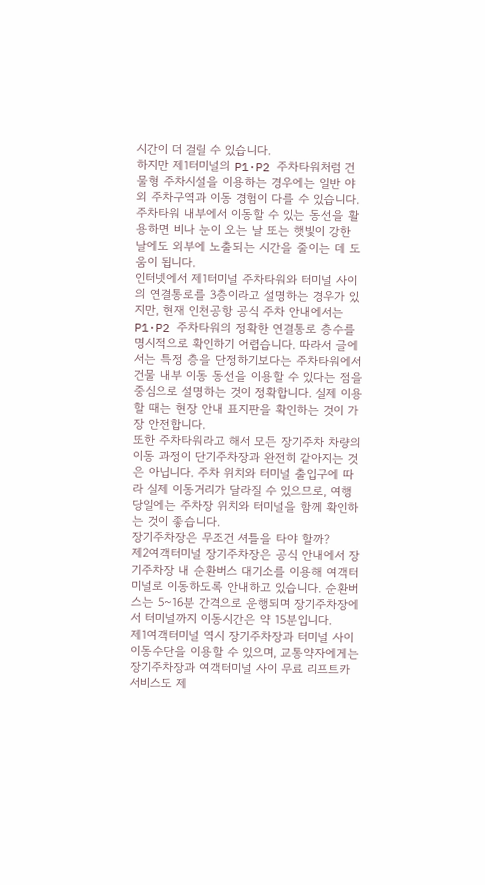시간이 더 걸릴 수 있습니다.
하지만 제1터미널의 P1·P2 주차타워처럼 건물형 주차시설을 이용하는 경우에는 일반 야외 주차구역과 이동 경험이 다를 수 있습니다. 주차타워 내부에서 이동할 수 있는 동선을 활용하면 비나 눈이 오는 날 또는 햇빛이 강한 날에도 외부에 노출되는 시간을 줄이는 데 도움이 됩니다.
인터넷에서 제1터미널 주차타워와 터미널 사이의 연결통로를 3층이라고 설명하는 경우가 있지만, 현재 인천공항 공식 주차 안내에서는 P1·P2 주차타워의 정확한 연결통로 층수를 명시적으로 확인하기 어렵습니다. 따라서 글에서는 특정 층을 단정하기보다는 주차타워에서 건물 내부 이동 동선을 이용할 수 있다는 점을 중심으로 설명하는 것이 정확합니다. 실제 이용할 때는 현장 안내 표지판을 확인하는 것이 가장 안전합니다.
또한 주차타워라고 해서 모든 장기주차 차량의 이동 과정이 단기주차장과 완전히 같아지는 것은 아닙니다. 주차 위치와 터미널 출입구에 따라 실제 이동거리가 달라질 수 있으므로, 여행 당일에는 주차장 위치와 터미널을 함께 확인하는 것이 좋습니다.
장기주차장은 무조건 셔틀을 타야 할까?
제2여객터미널 장기주차장은 공식 안내에서 장기주차장 내 순환버스 대기소를 이용해 여객터미널로 이동하도록 안내하고 있습니다. 순환버스는 5~16분 간격으로 운행되며 장기주차장에서 터미널까지 이동시간은 약 15분입니다.
제1여객터미널 역시 장기주차장과 터미널 사이 이동수단을 이용할 수 있으며, 교통약자에게는 장기주차장과 여객터미널 사이 무료 리프트카 서비스도 제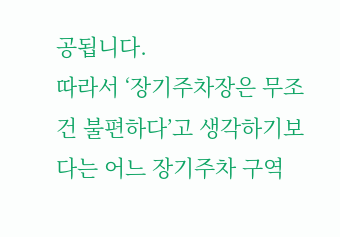공됩니다.
따라서 ‘장기주차장은 무조건 불편하다’고 생각하기보다는 어느 장기주차 구역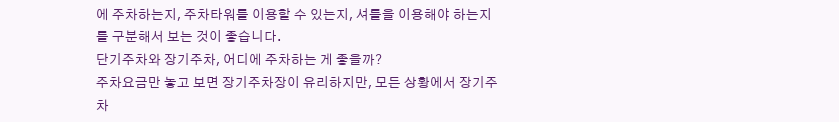에 주차하는지, 주차타워를 이용할 수 있는지, 셔틀을 이용해야 하는지를 구분해서 보는 것이 좋습니다.
단기주차와 장기주차, 어디에 주차하는 게 좋을까?
주차요금만 놓고 보면 장기주차장이 유리하지만, 모든 상황에서 장기주차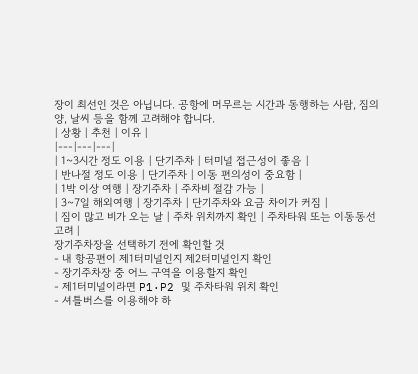장이 최선인 것은 아닙니다. 공항에 머무르는 시간과 동행하는 사람, 짐의 양, 날씨 등을 함께 고려해야 합니다.
| 상황 | 추천 | 이유 |
|---|---|---|
| 1~3시간 정도 이용 | 단기주차 | 터미널 접근성이 좋음 |
| 반나절 정도 이용 | 단기주차 | 이동 편의성이 중요함 |
| 1박 이상 여행 | 장기주차 | 주차비 절감 가능 |
| 3~7일 해외여행 | 장기주차 | 단기주차와 요금 차이가 커짐 |
| 짐이 많고 비가 오는 날 | 주차 위치까지 확인 | 주차타워 또는 이동동선 고려 |
장기주차장을 선택하기 전에 확인할 것
- 내 항공편이 제1터미널인지 제2터미널인지 확인
- 장기주차장 중 어느 구역을 이용할지 확인
- 제1터미널이라면 P1·P2 및 주차타워 위치 확인
- 셔틀버스를 이용해야 하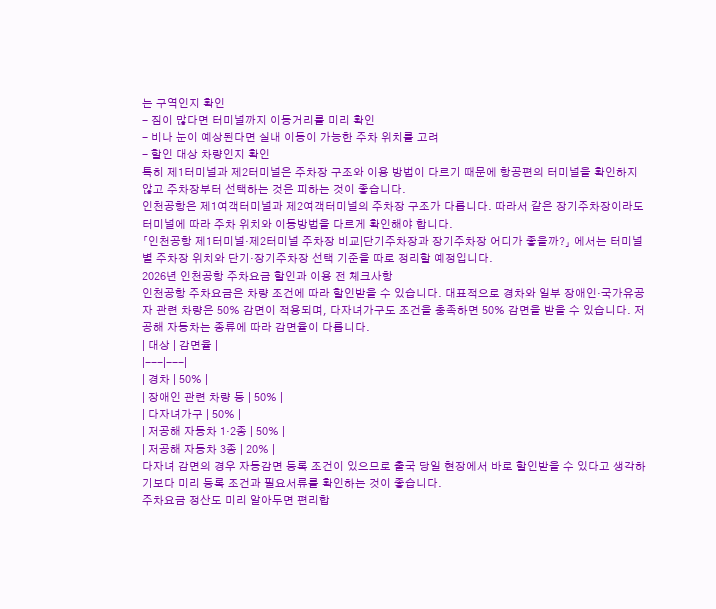는 구역인지 확인
- 짐이 많다면 터미널까지 이동거리를 미리 확인
- 비나 눈이 예상된다면 실내 이동이 가능한 주차 위치를 고려
- 할인 대상 차량인지 확인
특히 제1터미널과 제2터미널은 주차장 구조와 이용 방법이 다르기 때문에 항공편의 터미널을 확인하지 않고 주차장부터 선택하는 것은 피하는 것이 좋습니다.
인천공항은 제1여객터미널과 제2여객터미널의 주차장 구조가 다릅니다. 따라서 같은 장기주차장이라도 터미널에 따라 주차 위치와 이동방법을 다르게 확인해야 합니다.
「인천공항 제1터미널·제2터미널 주차장 비교|단기주차장과 장기주차장 어디가 좋을까?」 에서는 터미널별 주차장 위치와 단기·장기주차장 선택 기준을 따로 정리할 예정입니다.
2026년 인천공항 주차요금 할인과 이용 전 체크사항
인천공항 주차요금은 차량 조건에 따라 할인받을 수 있습니다. 대표적으로 경차와 일부 장애인·국가유공자 관련 차량은 50% 감면이 적용되며, 다자녀가구도 조건을 충족하면 50% 감면을 받을 수 있습니다. 저공해 자동차는 종류에 따라 감면율이 다릅니다.
| 대상 | 감면율 |
|---|---|
| 경차 | 50% |
| 장애인 관련 차량 등 | 50% |
| 다자녀가구 | 50% |
| 저공해 자동차 1·2종 | 50% |
| 저공해 자동차 3종 | 20% |
다자녀 감면의 경우 자동감면 등록 조건이 있으므로 출국 당일 현장에서 바로 할인받을 수 있다고 생각하기보다 미리 등록 조건과 필요서류를 확인하는 것이 좋습니다.
주차요금 정산도 미리 알아두면 편리합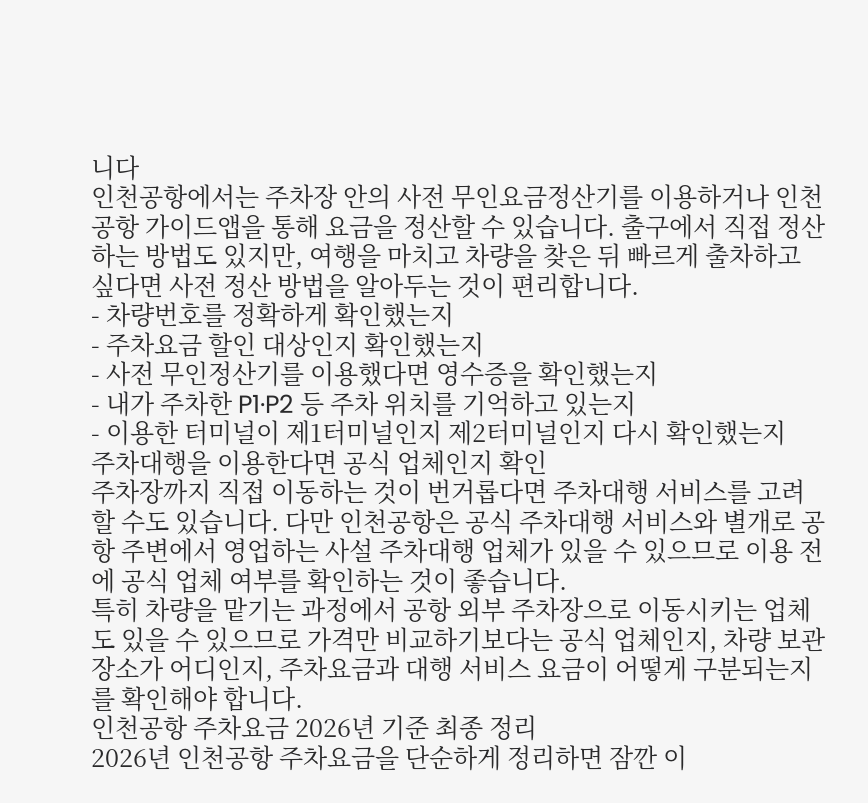니다
인천공항에서는 주차장 안의 사전 무인요금정산기를 이용하거나 인천공항 가이드앱을 통해 요금을 정산할 수 있습니다. 출구에서 직접 정산하는 방법도 있지만, 여행을 마치고 차량을 찾은 뒤 빠르게 출차하고 싶다면 사전 정산 방법을 알아두는 것이 편리합니다.
- 차량번호를 정확하게 확인했는지
- 주차요금 할인 대상인지 확인했는지
- 사전 무인정산기를 이용했다면 영수증을 확인했는지
- 내가 주차한 P1·P2 등 주차 위치를 기억하고 있는지
- 이용한 터미널이 제1터미널인지 제2터미널인지 다시 확인했는지
주차대행을 이용한다면 공식 업체인지 확인
주차장까지 직접 이동하는 것이 번거롭다면 주차대행 서비스를 고려할 수도 있습니다. 다만 인천공항은 공식 주차대행 서비스와 별개로 공항 주변에서 영업하는 사설 주차대행 업체가 있을 수 있으므로 이용 전에 공식 업체 여부를 확인하는 것이 좋습니다.
특히 차량을 맡기는 과정에서 공항 외부 주차장으로 이동시키는 업체도 있을 수 있으므로 가격만 비교하기보다는 공식 업체인지, 차량 보관 장소가 어디인지, 주차요금과 대행 서비스 요금이 어떻게 구분되는지를 확인해야 합니다.
인천공항 주차요금 2026년 기준 최종 정리
2026년 인천공항 주차요금을 단순하게 정리하면 잠깐 이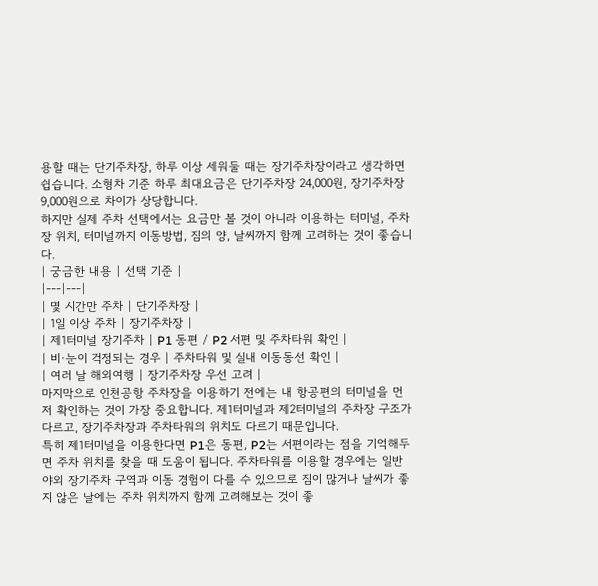용할 때는 단기주차장, 하루 이상 세워둘 때는 장기주차장이라고 생각하면 쉽습니다. 소형차 기준 하루 최대요금은 단기주차장 24,000원, 장기주차장 9,000원으로 차이가 상당합니다.
하지만 실제 주차 선택에서는 요금만 볼 것이 아니라 이용하는 터미널, 주차장 위치, 터미널까지 이동방법, 짐의 양, 날씨까지 함께 고려하는 것이 좋습니다.
| 궁금한 내용 | 선택 기준 |
|---|---|
| 몇 시간만 주차 | 단기주차장 |
| 1일 이상 주차 | 장기주차장 |
| 제1터미널 장기주차 | P1 동편 / P2 서편 및 주차타워 확인 |
| 비·눈이 걱정되는 경우 | 주차타워 및 실내 이동동선 확인 |
| 여러 날 해외여행 | 장기주차장 우선 고려 |
마지막으로 인천공항 주차장을 이용하기 전에는 내 항공편의 터미널을 먼저 확인하는 것이 가장 중요합니다. 제1터미널과 제2터미널의 주차장 구조가 다르고, 장기주차장과 주차타워의 위치도 다르기 때문입니다.
특히 제1터미널을 이용한다면 P1은 동편, P2는 서편이라는 점을 기억해두면 주차 위치를 찾을 때 도움이 됩니다. 주차타워를 이용할 경우에는 일반 야외 장기주차 구역과 이동 경험이 다를 수 있으므로 짐이 많거나 날씨가 좋지 않은 날에는 주차 위치까지 함께 고려해보는 것이 좋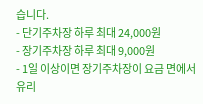습니다.
- 단기주차장 하루 최대 24,000원
- 장기주차장 하루 최대 9,000원
- 1일 이상이면 장기주차장이 요금 면에서 유리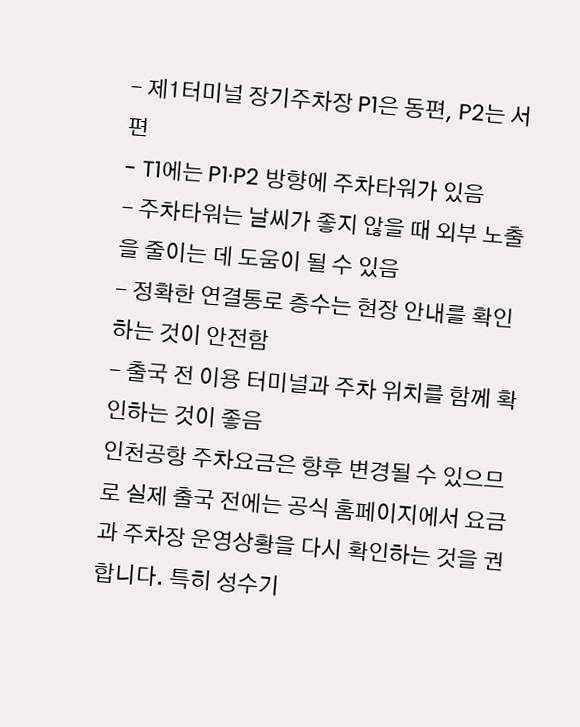- 제1터미널 장기주차장 P1은 동편, P2는 서편
- T1에는 P1·P2 방향에 주차타워가 있음
- 주차타워는 날씨가 좋지 않을 때 외부 노출을 줄이는 데 도움이 될 수 있음
- 정확한 연결통로 층수는 현장 안내를 확인하는 것이 안전함
- 출국 전 이용 터미널과 주차 위치를 함께 확인하는 것이 좋음
인천공항 주차요금은 향후 변경될 수 있으므로 실제 출국 전에는 공식 홈페이지에서 요금과 주차장 운영상황을 다시 확인하는 것을 권합니다. 특히 성수기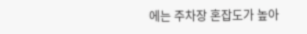에는 주차장 혼잡도가 높아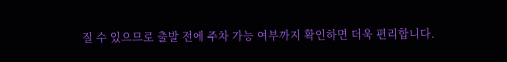질 수 있으므로 출발 전에 주차 가능 여부까지 확인하면 더욱 편리합니다.